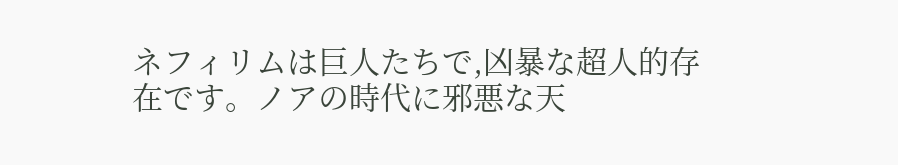ネフィリムは巨人たちで,凶暴な超人的存在です。ノアの時代に邪悪な天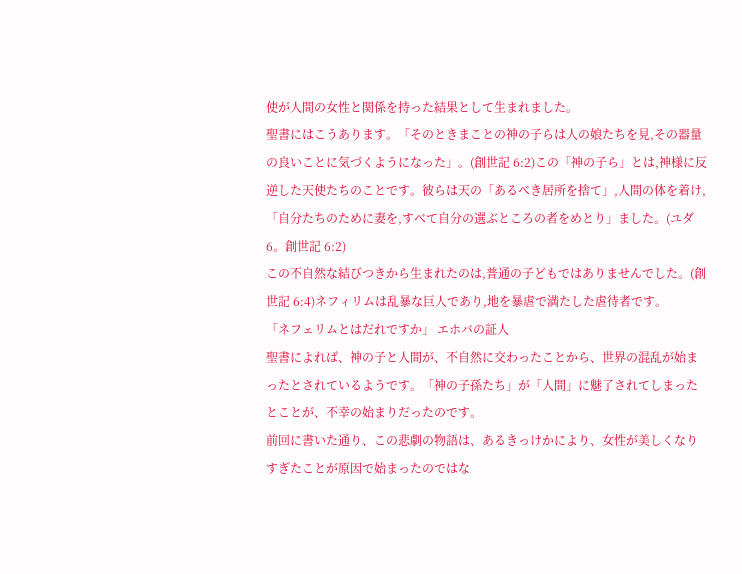使が人間の女性と関係を持った結果として生まれました。
聖書にはこうあります。「そのときまことの神の子らは人の娘たちを見,その器量の良いことに気づくようになった」。(創世記 6:2)この「神の子ら」とは,神様に反逆した天使たちのことです。彼らは天の「あるべき居所を捨て」,人間の体を着け,「自分たちのために妻を,すべて自分の選ぶところの者をめとり」ました。(ユダ 6。創世記 6:2)
この不自然な結びつきから生まれたのは,普通の子どもではありませんでした。(創世記 6:4)ネフィリムは乱暴な巨人であり,地を暴虐で満たした虐待者です。
「ネフェリムとはだれですか」 エホバの証人
聖書によれば、神の子と人間が、不自然に交わったことから、世界の混乱が始まったとされているようです。「神の子孫たち」が「人間」に魅了されてしまったとことが、不幸の始まりだったのです。
前回に書いた通り、この悲劇の物語は、あるきっけかにより、女性が美しくなりすぎたことが原因で始まったのではな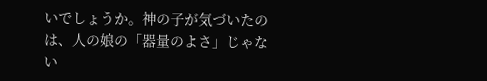いでしょうか。神の子が気づいたのは、人の娘の「器量のよさ」じゃない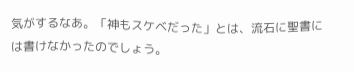気がするなあ。「神もスケベだった」とは、流石に聖書には書けなかったのでしょう。